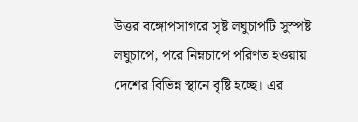উত্তর বঙ্গোপসাগরে সৃষ্ট লঘুচাপটি সুস্পষ্ট লঘুচাপে, পরে নিম্নচাপে পরিণত হওয়ায় দেশের বিভিন্ন স্থানে বৃষ্টি হচ্ছে। এর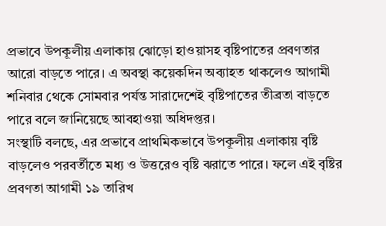প্রভাবে উপকূলীয় এলাকায় ঝোড়ো হাওয়াসহ বৃষ্টিপাতের প্রবণতার আরো বাড়তে পারে। এ অবস্থা কয়েকদিন অব্যাহত থাকলেও আগামী শনিবার থেকে সোমবার পর্যন্ত সারাদেশেই বৃষ্টিপাতের তীব্রতা বাড়তে পারে বলে জানিয়েছে আবহাওয়া অধিদপ্তর।
সংস্থাটি বলছে, এর প্রভাবে প্রাথমিকভাবে উপকূলীয় এলাকায় বৃষ্টি বাড়লেও পরবর্তীতে মধ্য ও উত্তরেও বৃষ্টি ঝরাতে পারে। ফলে এই বৃষ্টির প্রবণতা আগামী ১৯ তারিখ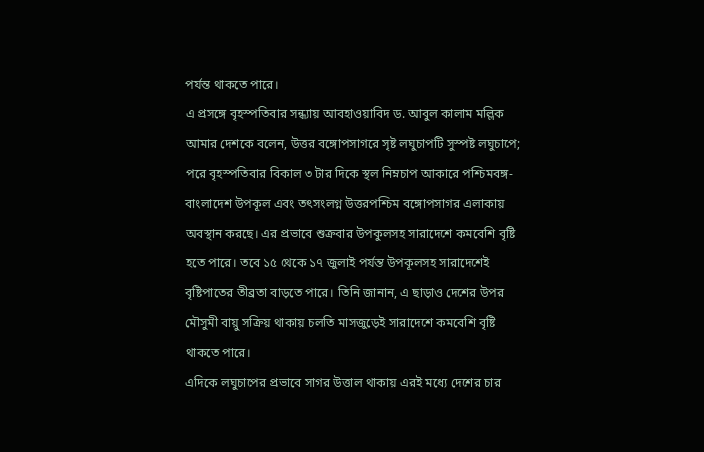পর্যন্ত থাকতে পারে।
এ প্রসঙ্গে বৃহস্পতিবার সন্ধ্যায় আবহাওয়াবিদ ড. আবুল কালাম মল্লিক আমার দেশকে বলেন, উত্তর বঙ্গোপসাগরে সৃষ্ট লঘুচাপটি সুস্পষ্ট লঘুচাপে; পরে বৃহস্পতিবার বিকাল ৩ টার দিকে স্থল নিম্নচাপ আকারে পশ্চিমবঙ্গ-বাংলাদেশ উপকূল এবং তৎসংলগ্ন উত্তরপশ্চিম বঙ্গোপসাগর এলাকায় অবস্থান করছে। এর প্রভাবে শুক্রবার উপকুলসহ সারাদেশে কমবেশি বৃষ্টি হতে পারে। তবে ১৫ থেকে ১৭ জুলাই পর্যন্ত উপকূলসহ সারাদেশেই বৃষ্টিপাতের তীব্রতা বাড়তে পারে। তিনি জানান, এ ছাড়াও দেশের উপর মৌসুমী বায়ু সক্রিয় থাকায় চলতি মাসজুড়েই সারাদেশে কমবেশি বৃষ্টি থাকতে পারে।
এদিকে লঘুচাপের প্রভাবে সাগর উত্তাল থাকায় এরই মধ্যে দেশের চার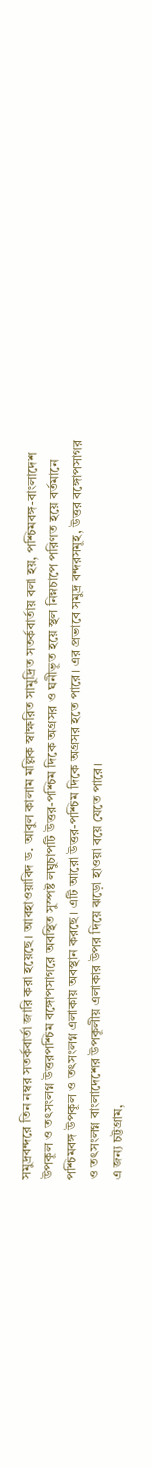সমুদ্রবন্দরে তিন নম্বর সতর্কবার্তা জারি করা হয়েছে। আবহাওয়াবিদ ড. আবুল কালাম মল্লিক স্বাক্ষরিত সামুদ্রিত সতর্কবার্তায় বলা হয়, পশ্চিমবঙ্গ-বাংলাদেশ উপকূল ও তৎসংলগ্ন উত্তরপশ্চিম বঙ্গোপসাগরে অবস্থিত সুস্পষ্ট লঘুচাপটি উত্তর-পশ্চিম দিকে অগ্রসর ও ঘনীভূত হয়ে স্থল নিম্নচাপে পরিণত হয়ে বর্তমানে পশ্চিমবঙ্গ উপকূল ও তৎসংলগ্ন এলাকায় অবস্থান করছে। এটি আরো উত্তর-পশ্চিম দিকে অগ্রসর হতে পারে। এর প্রভাবে সমুদ্র বন্দরসমূহ, উত্তর বঙ্গোপসাগর ও তৎসংলগ্ন বাংলাদেশের উপকূলীয় এলাকার উপর দিয়ে ঝড়ো হাওয়া বয়ে যেতে পারে।
এ জন্য চট্টগ্রাম,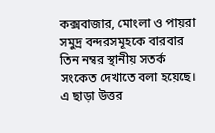কক্সবাজার, মোংলা ও পায়রা সমুদ্র বন্দরসমূহকে বারবার তিন নম্বর স্থানীয় সতর্ক সংকেত দেখাতে বলা হয়েছে।
এ ছাড়া উত্তর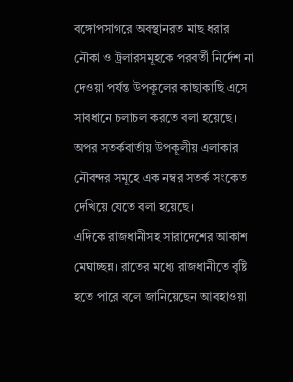বঙ্গোপসাগরে অবস্থানরত মাছ ধরার নৌকা ও ট্রলারসমূহকে পরবর্তী নির্দেশ না দেওয়া পর্যন্ত উপকূলের কাছাকাছি এসে সাবধানে চলাচল করতে বলা হয়েছে। অপর সতর্কবার্তায় উপকূলীয় এলাকার নৌবন্দর সমূহে এক নম্বর সতর্ক সংকেত দেখিয়ে যেতে বলা হয়েছে।
এদিকে রাজধানীসহ সারাদেশের আকাশ মেঘাচ্ছন্ন। রাতের মধ্যে রাজধানীতে বৃষ্টি হতে পারে বলে জানিয়েছেন আবহাওয়া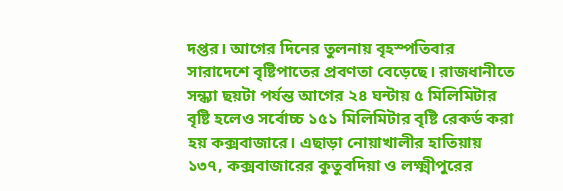দপ্তর। আগের দিনের তুলনায় বৃহস্পতিবার সারাদেশে বৃষ্টিপাতের প্রবণতা বেড়েছে। রাজধানীতে সন্ধ্যা ছয়টা পর্যন্ত আগের ২৪ ঘন্টায় ৫ মিলিমিটার বৃষ্টি হলেও সর্বোচ্চ ১৫১ মিলিমিটার বৃষ্টি রেকর্ড করা হয় কক্সবাজারে। এছাড়া নোয়াখালীর হাতিয়ায় ১৩৭, কক্সবাজারের কুতুবদিয়া ও লক্ষ্মীপুরের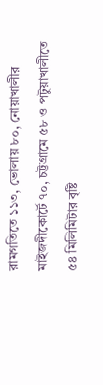রামগতিতে ১১৩, ভোলায় ৮০, নোয়াখালীর মাইজদীকোর্টে ৭০, চট্টগ্রামে ৫৮ ও পটুয়াখালীতে ৫৪ মিলিমিটার বৃষ্টি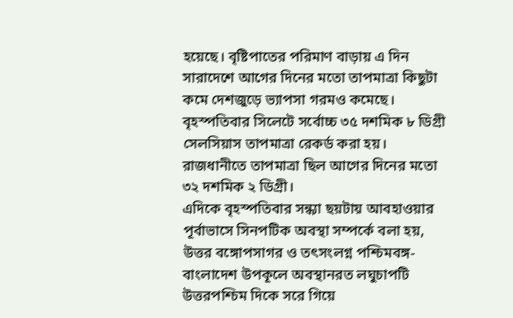হয়েছে। বৃষ্টিপাতের পরিমাণ বাড়ায় এ দিন সারাদেশে আগের দিনের মতো তাপমাত্রা কিছুটা কমে দেশজুড়ে ভ্যাপসা গরমও কমেছে। বৃহস্পতিবার সিলেটে সর্বোচ্চ ৩৫ দশমিক ৮ ডিগ্রী সেলসিয়াস তাপমাত্রা রেকর্ড করা হয়। রাজধানীতে তাপমাত্রা ছিল আগের দিনের মতো ৩২ দশমিক ২ ডিগ্রী।
এদিকে বৃহস্পতিবার সন্ধ্যা ছয়টায় আবহাওয়ার পূর্বাভাসে সিনপটিক অবস্থা সম্পর্কে বলা হয়, উত্তর বঙ্গোপসাগর ও তৎসংলগ্ন পশ্চিমবঙ্গ-বাংলাদেশ উপকূলে অবস্থানরত লঘুচাপটি উত্তরপশ্চিম দিকে সরে গিয়ে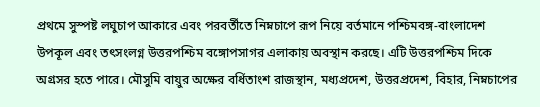প্রথমে সুস্পষ্ট লঘুচাপ আকারে এবং পরবর্তীতে নিম্নচাপে রূপ নিয়ে বর্তমানে পশ্চিমবঙ্গ-বাংলাদেশ উপকূল এবং তৎসংলগ্ন উত্তরপশ্চিম বঙ্গোপসাগর এলাকায় অবস্থান করছে। এটি উত্তরপশ্চিম দিকে অগ্রসর হতে পারে। মৌসুমি বায়ুর অক্ষের বর্ধিতাংশ রাজস্থান, মধ্যপ্রদেশ, উত্তরপ্রদেশ, বিহার, নিম্নচাপের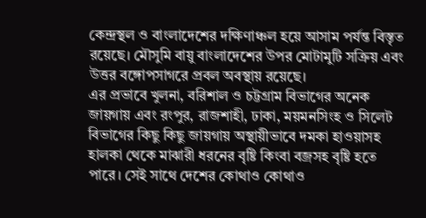কেন্দ্রস্থল ও বাংলাদেশের দক্ষিণাঞ্চল হয়ে আসাম পর্যন্ত বিস্তৃত রয়েছে। মৌসুমি বায়ু বাংলাদেশের উপর মোটামুটি সক্রিয় এবং উত্তর বঙ্গোপসাগরে প্রবল অবস্থায় রয়েছে।
এর প্রভাবে খুলনা, বরিশাল ও চট্টগ্রাম বিভাগের অনেক জায়গায় এবং রংপুর, রাজশাহী, ঢাকা, ময়মনসিংহ ও সিলেট বিভাগের কিছু কিছু জায়গায় অস্থায়ীভাবে দমকা হাওয়াসহ হালকা থেকে মাঝারী ধরনের বৃষ্টি কিংবা বজ্রসহ বৃষ্টি হতে পারে। সেই সাথে দেশের কোথাও কোথাও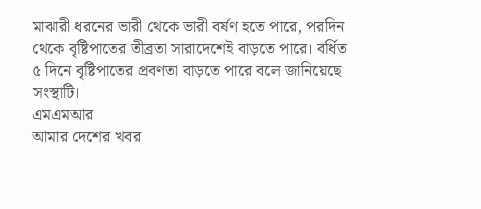মাঝারী ধরনের ভারী থেকে ভারী বর্ষণ হতে পারে, পরদিন থেকে বৃষ্টিপাতের তীব্রতা সারাদেশেই বাড়তে পারে। বর্ধিত ৫ দিনে বৃষ্টিপাতের প্রবণতা বাড়তে পারে বলে জানিয়েছে সংস্থাটি।
এমএমআর
আমার দেশের খবর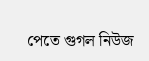পেতে গুগল নিউজ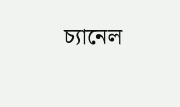চ্যানেল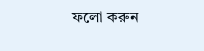ফলো করুন